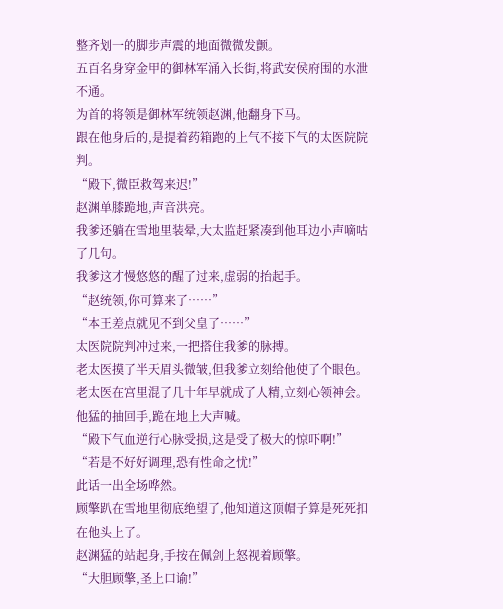整齐划一的脚步声震的地面微微发颤。
五百名身穿金甲的御林军涌入长街,将武安侯府围的水泄不通。
为首的将领是御林军统领赵渊,他翻身下马。
跟在他身后的,是提着药箱跑的上气不接下气的太医院院判。
“殿下,微臣救驾来迟!”
赵渊单膝跪地,声音洪亮。
我爹还躺在雪地里装晕,大太监赶紧凑到他耳边小声嘀咕了几句。
我爹这才慢悠悠的醒了过来,虚弱的抬起手。
“赵统领,你可算来了……”
“本王差点就见不到父皇了……”
太医院院判冲过来,一把搭住我爹的脉搏。
老太医摸了半天眉头微皱,但我爹立刻给他使了个眼色。
老太医在宫里混了几十年早就成了人精,立刻心领神会。
他猛的抽回手,跪在地上大声喊。
“殿下气血逆行心脉受损,这是受了极大的惊吓啊!”
“若是不好好调理,恐有性命之忧!”
此话一出全场哗然。
顾擎趴在雪地里彻底绝望了,他知道这顶帽子算是死死扣在他头上了。
赵渊猛的站起身,手按在佩剑上怒视着顾擎。
“大胆顾擎,圣上口谕!”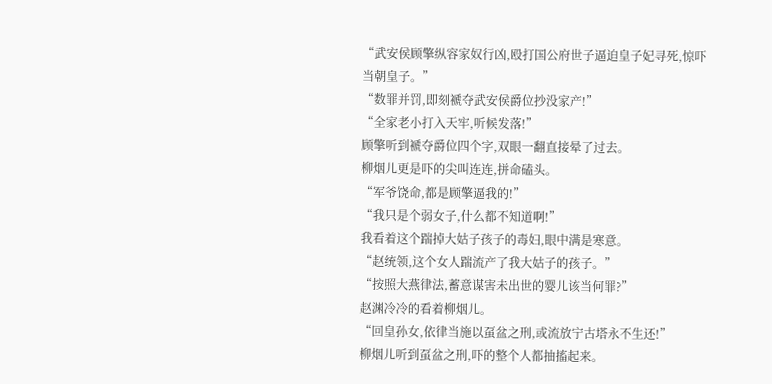“武安侯顾擎纵容家奴行凶,殴打国公府世子逼迫皇子妃寻死,惊吓当朝皇子。”
“数罪并罚,即刻褫夺武安侯爵位抄没家产!”
“全家老小打入天牢,听候发落!”
顾擎听到褫夺爵位四个字,双眼一翻直接晕了过去。
柳烟儿更是吓的尖叫连连,拼命磕头。
“军爷饶命,都是顾擎逼我的!”
“我只是个弱女子,什么都不知道啊!”
我看着这个踹掉大姑子孩子的毒妇,眼中满是寒意。
“赵统领,这个女人踹流产了我大姑子的孩子。”
“按照大燕律法,蓄意谋害未出世的婴儿该当何罪?”
赵渊冷冷的看着柳烟儿。
“回皇孙女,依律当施以虿盆之刑,或流放宁古塔永不生还!”
柳烟儿听到虿盆之刑,吓的整个人都抽搐起来。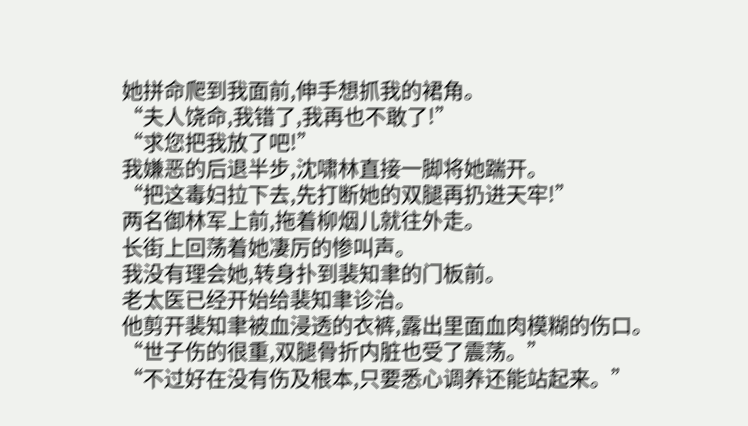她拼命爬到我面前,伸手想抓我的裙角。
“夫人饶命,我错了,我再也不敢了!”
“求您把我放了吧!”
我嫌恶的后退半步,沈啸林直接一脚将她踹开。
“把这毒妇拉下去,先打断她的双腿再扔进天牢!”
两名御林军上前,拖着柳烟儿就往外走。
长街上回荡着她凄厉的惨叫声。
我没有理会她,转身扑到裴知聿的门板前。
老太医已经开始给裴知聿诊治。
他剪开裴知聿被血浸透的衣裤,露出里面血肉模糊的伤口。
“世子伤的很重,双腿骨折内脏也受了震荡。”
“不过好在没有伤及根本,只要悉心调养还能站起来。”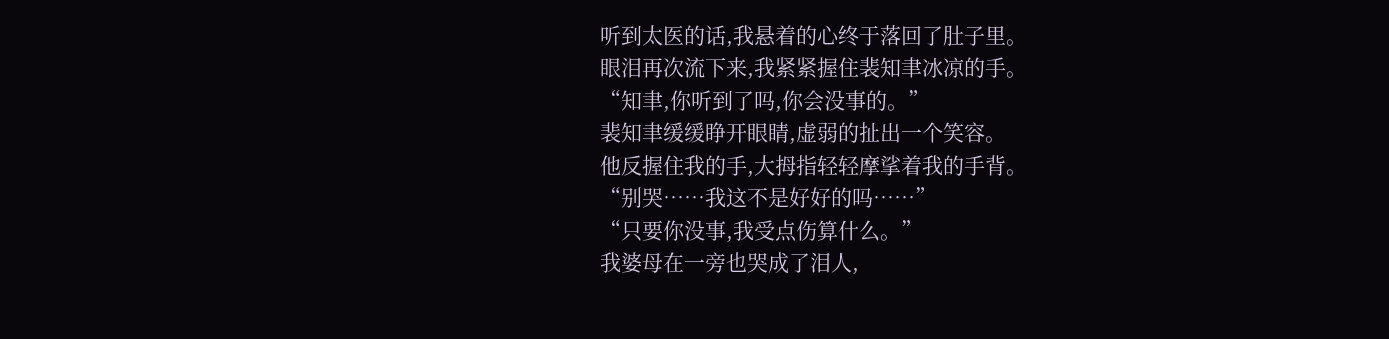听到太医的话,我悬着的心终于落回了肚子里。
眼泪再次流下来,我紧紧握住裴知聿冰凉的手。
“知聿,你听到了吗,你会没事的。”
裴知聿缓缓睁开眼睛,虚弱的扯出一个笑容。
他反握住我的手,大拇指轻轻摩挲着我的手背。
“别哭……我这不是好好的吗……”
“只要你没事,我受点伤算什么。”
我婆母在一旁也哭成了泪人,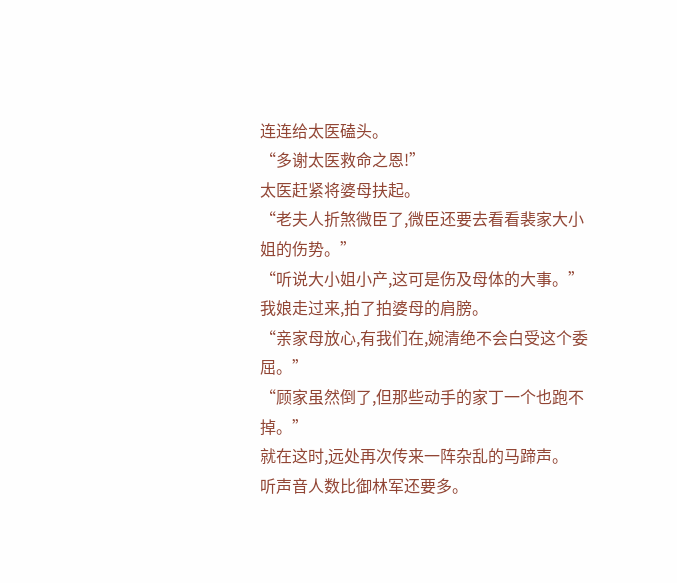连连给太医磕头。
“多谢太医救命之恩!”
太医赶紧将婆母扶起。
“老夫人折煞微臣了,微臣还要去看看裴家大小姐的伤势。”
“听说大小姐小产,这可是伤及母体的大事。”
我娘走过来,拍了拍婆母的肩膀。
“亲家母放心,有我们在,婉清绝不会白受这个委屈。”
“顾家虽然倒了,但那些动手的家丁一个也跑不掉。”
就在这时,远处再次传来一阵杂乱的马蹄声。
听声音人数比御林军还要多。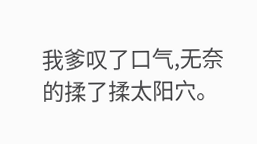我爹叹了口气,无奈的揉了揉太阳穴。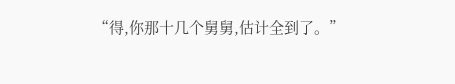“得,你那十几个舅舅,估计全到了。”